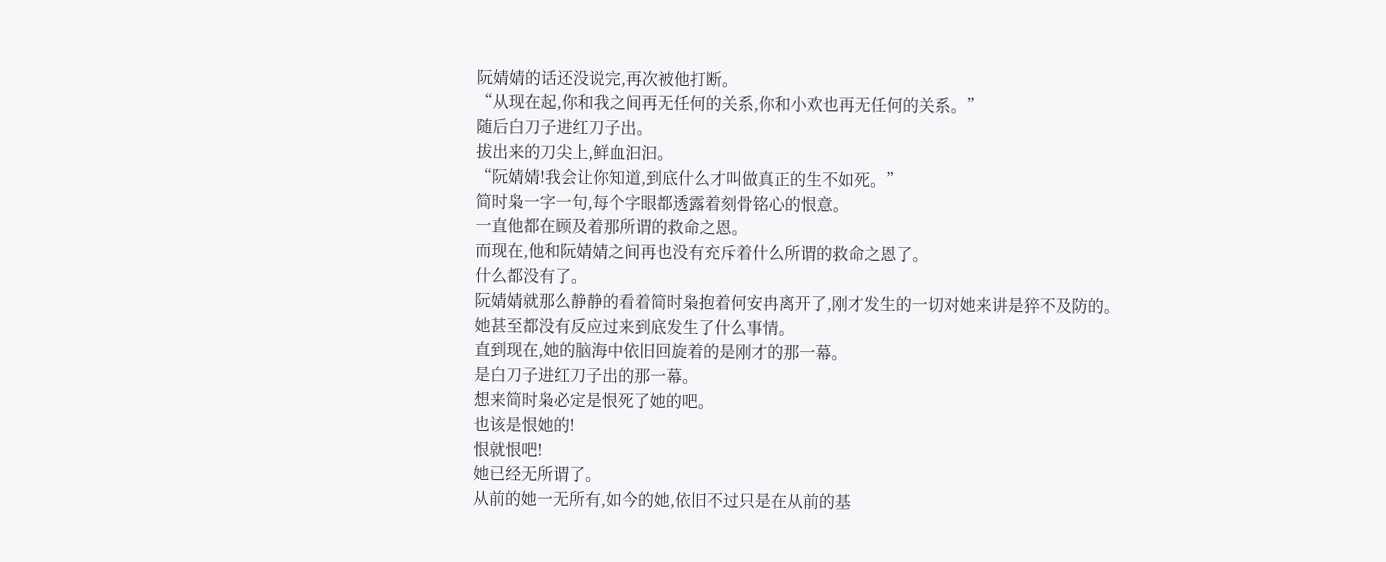阮婧婧的话还没说完,再次被他打断。
“从现在起,你和我之间再无任何的关系,你和小欢也再无任何的关系。”
随后白刀子进红刀子出。
拔出来的刀尖上,鲜血汩汩。
“阮婧婧!我会让你知道,到底什么才叫做真正的生不如死。”
简时枭一字一句,每个字眼都透露着刻骨铭心的恨意。
一直他都在顾及着那所谓的救命之恩。
而现在,他和阮婧婧之间再也没有充斥着什么所谓的救命之恩了。
什么都没有了。
阮婧婧就那么静静的看着简时枭抱着何安冉离开了,刚才发生的一切对她来讲是猝不及防的。
她甚至都没有反应过来到底发生了什么事情。
直到现在,她的脑海中依旧回旋着的是刚才的那一幕。
是白刀子进红刀子出的那一幕。
想来简时枭必定是恨死了她的吧。
也该是恨她的!
恨就恨吧!
她已经无所谓了。
从前的她一无所有,如今的她,依旧不过只是在从前的基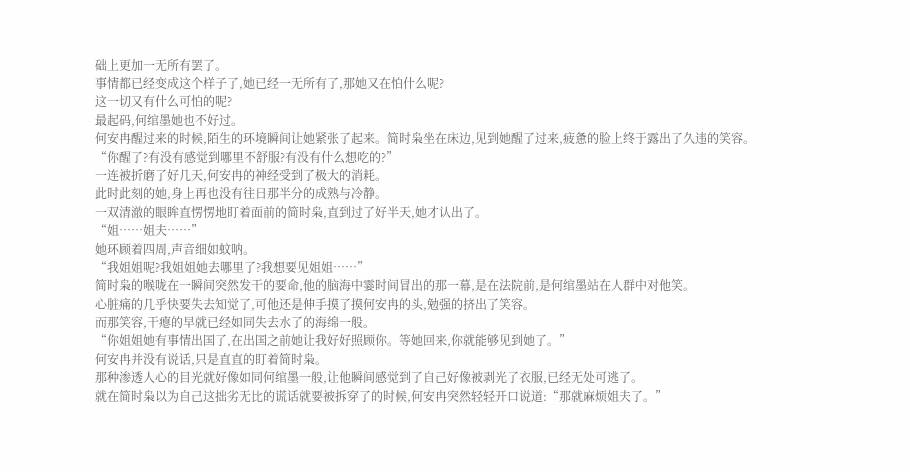础上更加一无所有罢了。
事情都已经变成这个样子了,她已经一无所有了,那她又在怕什么呢?
这一切又有什么可怕的呢?
最起码,何绾墨她也不好过。
何安冉醒过来的时候,陌生的环境瞬间让她紧张了起来。简时枭坐在床边,见到她醒了过来,疲惫的脸上终于露出了久违的笑容。
“你醒了?有没有感觉到哪里不舒服?有没有什么想吃的?”
一连被折磨了好几天,何安冉的神经受到了极大的消耗。
此时此刻的她,身上再也没有往日那半分的成熟与冷静。
一双清澈的眼眸直愣愣地盯着面前的简时枭,直到过了好半天,她才认出了。
“姐……姐夫……”
她环顾着四周,声音细如蚊呐。
“我姐姐呢?我姐姐她去哪里了?我想要见姐姐……”
简时枭的喉咙在一瞬间突然发干的要命,他的脑海中霎时间冒出的那一幕,是在法院前,是何绾墨站在人群中对他笑。
心脏痛的几乎快要失去知觉了,可他还是伸手摸了摸何安冉的头,勉强的挤出了笑容。
而那笑容,干瘪的早就已经如同失去水了的海绵一般。
“你姐姐她有事情出国了,在出国之前她让我好好照顾你。等她回来,你就能够见到她了。”
何安冉并没有说话,只是直直的盯着简时枭。
那种渗透人心的目光就好像如同何绾墨一般,让他瞬间感觉到了自己好像被剥光了衣服,已经无处可逃了。
就在简时枭以为自己这拙劣无比的谎话就要被拆穿了的时候,何安冉突然轻轻开口说道:“那就麻烦姐夫了。”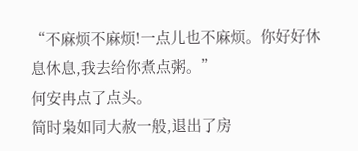“不麻烦不麻烦!一点儿也不麻烦。你好好休息休息,我去给你煮点粥。”
何安冉点了点头。
简时枭如同大赦一般,退出了房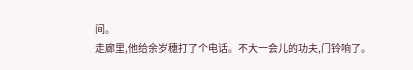间。
走廊里,他给余岁穗打了个电话。不大一会儿的功夫,门铃响了。